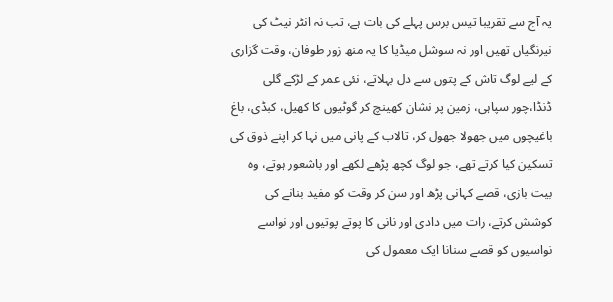یہ آج سے تقریبا تیس برس پہلے کی بات ہے، تب نہ انٹر نیٹ کی نیرنگیاں تھیں اور نہ سوشل میڈیا کا یہ منھ زور طوفان، وقت گزاری کے لیے لوگ تاش کے پتوں سے دل بہلاتے، نئی عمر کے لڑکے گلی ڈنڈا،چور سپاہی، زمین پر نشان کھینچ کر گوٹیوں کا کھیل، کبڈی، باغ باغیچوں میں جھولا جھول کر، تالاب کے پانی میں نہا کر اپنے ذوق کی تسکین کیا کرتے تھے، جو لوگ کچھ پڑھے لکھے اور باشعور ہوتے، وہ بیت بازی، قصے کہانی پڑھ اور سن کر وقت کو مفید بنانے کی کوشش کرتے، رات میں دادی اور نانی کا پوتے پوتیوں اور نواسے نواسیوں کو قصے سنانا ایک معمول کی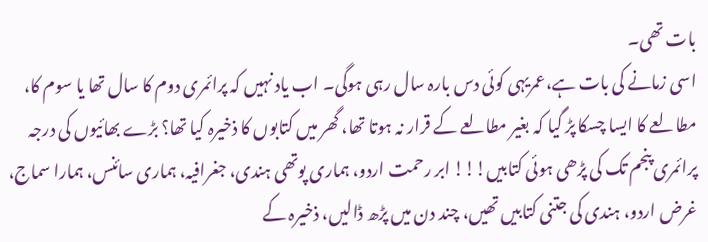بات تھی۔
اسی زمانے کی بات ہے،عمریہی کوئی دس بارہ سال رہی ہوگی۔ اب یاد نہیں کہ پرائمری دوم کا سال تھا یا سوم کا، مطالعے کا ایسا چسکا پڑ گیا کہ بغیر مطالعے کے قرار نہ ہوتا تھا، گھر میں کتابوں کا ذخیرہ کیا تھا؟ بڑے بھائیوں کی درجہ پرائمری پنجم تک کی پڑھی ہوئی کتابیں!!! ابر رحمت اردو، ہماری پوتھی ہندی، جغرافیہ، ہماری سائنس، ہمارا سماج، غرض اردو، ہندی کی جتنی کتابیں تھیں، چند دن میں پڑھ ڈالیں، ذخیرہ کے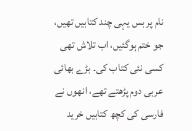نام پر بس یہی چند کتابیں تھیں، جو ختم ہوگئیں، اب تلاش تھی کسی نئی کتاب کی۔ بڑے بھائی عربی دوم پڑھتے تھے، انھوں نے فارسی کی کچھ کتابیں خرید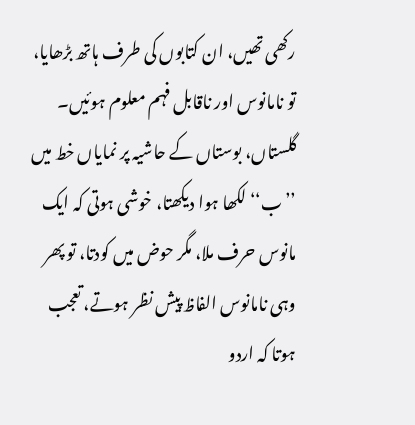رکھی تھیں، ان کتابوں کی طرف ہاتھ بڑھایا، تو نامانوس اور ناقابل فہم معلوم ہوئیں۔ گلستاں، بوستاں کے حاشیہ پر نمایاں خط میں ’’ب‘‘ لکھا ہوا دیکھتا، خوشی ہوتی کہ ایک مانوس حرف ملا، مگر حوض میں کودتا، تو پھر وہی نامانوس الفاظ پیش نظر ہوتے، تعجب ہوتا کہ اردو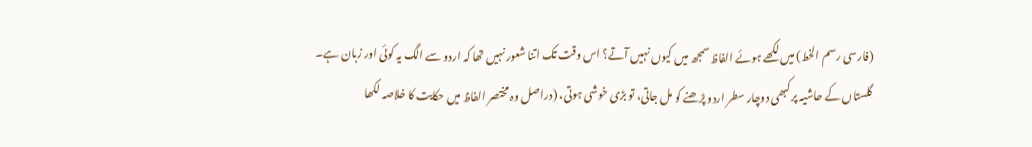(فارسی رسم الخط) میں لکھے ہوئے الفاظ سمجھ میں کیوں نہیں آتے؟ اس وقت تک اتنا شعور نہیں تھا کہ اردو سے الگ یہ کوئی اور زبان ہے۔
گلستاں کے حاشیہ پر کبھی دوچار سطر اردو پڑھنے کو مل جاتی، تو بڑی خوشی ہوتی، (دراصل وہ مختصر الفاظ میں حکایت کا خلاصہ لکھا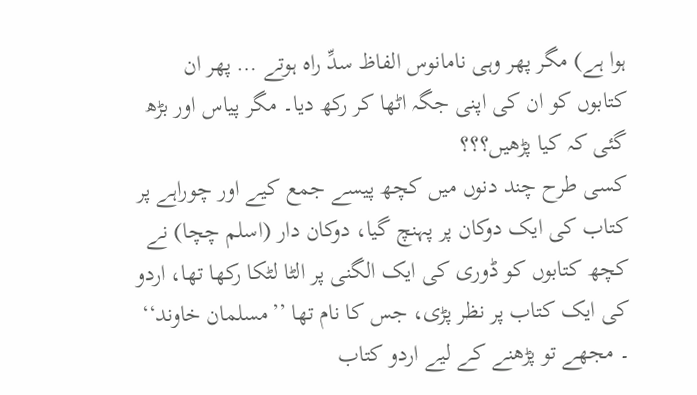ہوا ہے) مگر پھر وہی نامانوس الفاظ سدِّ راہ ہوتے … پھر ان کتابوں کو ان کی اپنی جگہ اٹھا کر رکھ دیا۔ مگر پیاس اور بڑھ گئی کہ کیا پڑھیں؟؟؟
کسی طرح چند دنوں میں کچھ پیسے جمع کیے اور چوراہے پر کتاب کی ایک دوکان پر پہنچ گیا، دوکان دار (اسلم چچا) نے کچھ کتابوں کو ڈوری کی ایک الگنی پر الٹا لٹکا رکھا تھا، اردو کی ایک کتاب پر نظر پڑی، جس کا نام تھا ’’مسلمان خاوند‘‘ ۔ مجھے تو پڑھنے کے لیے اردو کتاب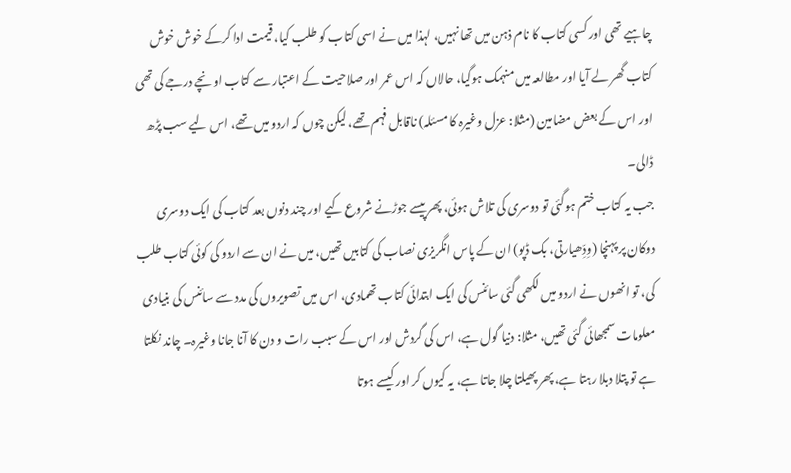چاہیے تھی اور کسی کتاب کا نام ذہن میں تھا نہیں، لہذا میں نے اسی کتاب کو طلب کیا، قیمت ادا کرکے خوش خوش کتاب گھر لے آیا اور مطالعہ میں منہمک ہوگیا، حالاں کہ اس عمر اور صلاحیت کے اعتبار سے کتاب اونچے درجے کی تھی اور اس کے بعض مضامین (مثلا: عزل وغیرہ کا مسئلہ) ناقابل فہم تھے، لیکن چوں کہ اردو میں تھے، اس لیے سب پڑھ ڈالی۔
جب یہ کتاب ختم ہوگئی تو دوسری کی تلاش ہوئی، پھر پیسے جوڑنے شروع کیے اور چند دنوں بعد کتاب کی ایک دوسری دوکان پر پہنچا (وِدِّھیارتی، بک ڈپو) ان کے پاس انگریزی نصاب کی کتابیں تھیں، میں نے ان سے اردو کی کوئی کتاب طلب کی، تو انھوں نے اردو میں لکھی گئی سائنس کی ایک ابتدائی کتاب تھمادی، اس میں تصویروں کی مدد سے سائنس کی بنیادی معلومات سمجھائی گئی تھیں، مثلا: دنیا گول ہے، اس کی گردش اور اس کے سبب رات و دن کا آنا جانا وغیرہ۔ چاند نکلتا ہے تو پتلا دبلا رہتا ہے، پھر پھیلتا چلا جاتا ہے، یہ کیوں کر اور کیسے ہوتا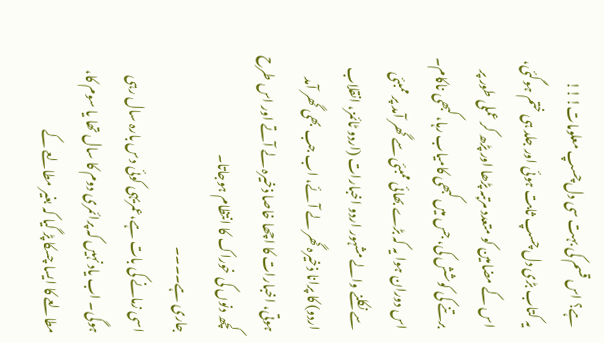ہے؟ اس قسم کی بہت سی دل چسپ معلومات!!!
یہ کتاب بڑی دل چسپ ثابت ہوئی اور جلد ہی ختم ہوگئی، اس کے مضامین کو متعدد مرتبہ پڑھا اور پڑھ کر عملی طور پر برتنے کی کوشش کی، جس میں کبھی کامیاب رہا، کبھی ناکام۔ اس دوران ہوا یہ کہ بڑے بھائی ممبئی سے گھر آمد پر ممبئی سے نکلنے والے مشہور اردو اخبارات (اردو ٹائمز، انقلاب اردو) کا پرانا ذخیرہ گھر لے آئے، اب جب بھی گھر آمد ہوتی، اخبارات کا اچھا خاصا ذخیرہ لے آتے اور اس طرح کچھ دنوں کی خوراک کا انتظام ہوجاتا۔
جاری ہے۔۔۔۔
اسی زمانے کی بات ہے،عمریہی کوئی دس بارہ سال رہی ہوگی۔ اب یاد نہیں کہ پرائمری دوم کا سال تھا یا سوم کا، مطالعے کا ایسا چسکا پڑ گیا کہ بغیر مطالعے کے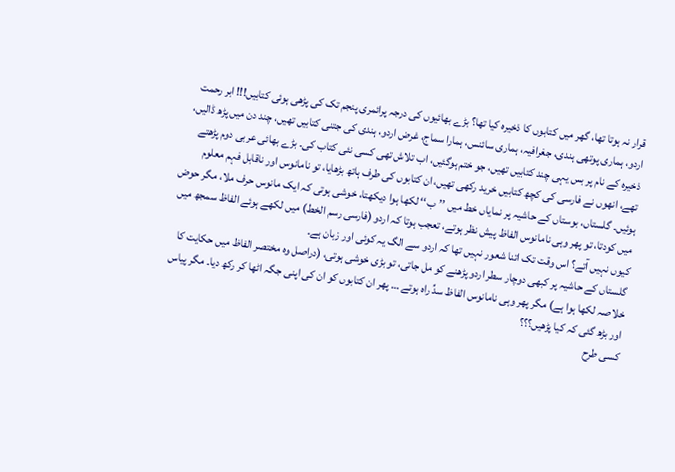قرار نہ ہوتا تھا، گھر میں کتابوں کا ذخیرہ کیا تھا؟ بڑے بھائیوں کی درجہ پرائمری پنجم تک کی پڑھی ہوئی کتابیں!!! ابر رحمت اردو، ہماری پوتھی ہندی، جغرافیہ، ہماری سائنس، ہمارا سماج، غرض اردو، ہندی کی جتنی کتابیں تھیں، چند دن میں پڑھ ڈالیں، ذخیرہ کے نام پر بس یہی چند کتابیں تھیں، جو ختم ہوگئیں، اب تلاش تھی کسی نئی کتاب کی۔ بڑے بھائی عربی دوم پڑھتے تھے، انھوں نے فارسی کی کچھ کتابیں خرید رکھی تھیں، ان کتابوں کی طرف ہاتھ بڑھایا، تو نامانوس اور ناقابل فہم معلوم ہوئیں۔ گلستاں، بوستاں کے حاشیہ پر نمایاں خط میں ’’ب‘‘ لکھا ہوا دیکھتا، خوشی ہوتی کہ ایک مانوس حرف ملا، مگر حوض میں کودتا، تو پھر وہی نامانوس الفاظ پیش نظر ہوتے، تعجب ہوتا کہ اردو (فارسی رسم الخط) میں لکھے ہوئے الفاظ سمجھ میں کیوں نہیں آتے؟ اس وقت تک اتنا شعور نہیں تھا کہ اردو سے الگ یہ کوئی اور زبان ہے۔
گلستاں کے حاشیہ پر کبھی دوچار سطر اردو پڑھنے کو مل جاتی، تو بڑی خوشی ہوتی، (دراصل وہ مختصر الفاظ میں حکایت کا خلاصہ لکھا ہوا ہے) مگر پھر وہی نامانوس الفاظ سدِّ راہ ہوتے … پھر ان کتابوں کو ان کی اپنی جگہ اٹھا کر رکھ دیا۔ مگر پیاس اور بڑھ گئی کہ کیا پڑھیں؟؟؟
کسی طرح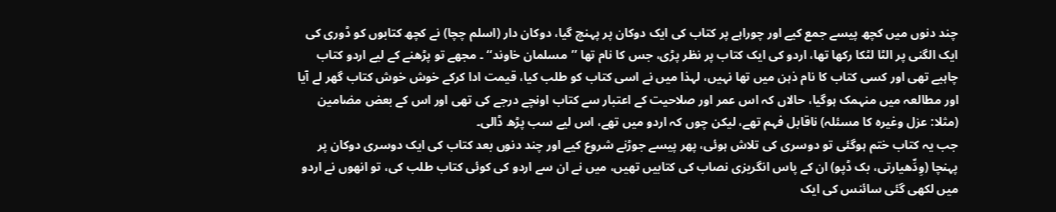چند دنوں میں کچھ پیسے جمع کیے اور چوراہے پر کتاب کی ایک دوکان پر پہنچ گیا، دوکان دار (اسلم چچا) نے کچھ کتابوں کو ڈوری کی ایک الگنی پر الٹا لٹکا رکھا تھا، اردو کی ایک کتاب پر نظر پڑی، جس کا نام تھا ’’مسلمان خاوند‘‘ ۔ مجھے تو پڑھنے کے لیے اردو کتاب چاہیے تھی اور کسی کتاب کا نام ذہن میں تھا نہیں، لہذا میں نے اسی کتاب کو طلب کیا، قیمت ادا کرکے خوش خوش کتاب گھر لے آیا اور مطالعہ میں منہمک ہوگیا، حالاں کہ اس عمر اور صلاحیت کے اعتبار سے کتاب اونچے درجے کی تھی اور اس کے بعض مضامین (مثلا: عزل وغیرہ کا مسئلہ) ناقابل فہم تھے، لیکن چوں کہ اردو میں تھے، اس لیے سب پڑھ ڈالی۔
جب یہ کتاب ختم ہوگئی تو دوسری کی تلاش ہوئی، پھر پیسے جوڑنے شروع کیے اور چند دنوں بعد کتاب کی ایک دوسری دوکان پر پہنچا (وِدِّھیارتی، بک ڈپو) ان کے پاس انگریزی نصاب کی کتابیں تھیں، میں نے ان سے اردو کی کوئی کتاب طلب کی، تو انھوں نے اردو میں لکھی گئی سائنس کی ایک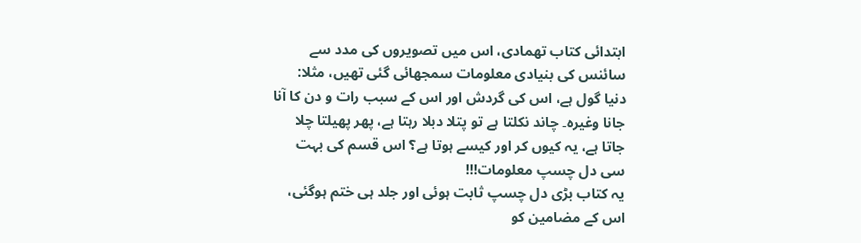ابتدائی کتاب تھمادی، اس میں تصویروں کی مدد سے سائنس کی بنیادی معلومات سمجھائی گئی تھیں، مثلا: دنیا گول ہے، اس کی گردش اور اس کے سبب رات و دن کا آنا جانا وغیرہ۔ چاند نکلتا ہے تو پتلا دبلا رہتا ہے، پھر پھیلتا چلا جاتا ہے، یہ کیوں کر اور کیسے ہوتا ہے؟ اس قسم کی بہت سی دل چسپ معلومات!!!
یہ کتاب بڑی دل چسپ ثابت ہوئی اور جلد ہی ختم ہوگئی، اس کے مضامین کو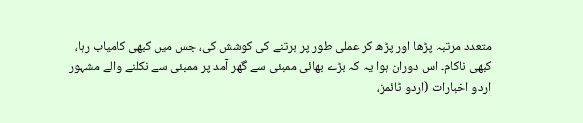متعدد مرتبہ پڑھا اور پڑھ کر عملی طور پر برتنے کی کوشش کی، جس میں کبھی کامیاب رہا، کبھی ناکام۔ اس دوران ہوا یہ کہ بڑے بھائی ممبئی سے گھر آمد پر ممبئی سے نکلنے والے مشہور اردو اخبارات (اردو ٹائمز،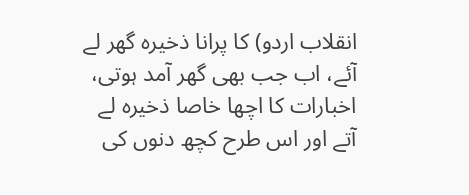انقلاب اردو) کا پرانا ذخیرہ گھر لے آئے، اب جب بھی گھر آمد ہوتی، اخبارات کا اچھا خاصا ذخیرہ لے آتے اور اس طرح کچھ دنوں کی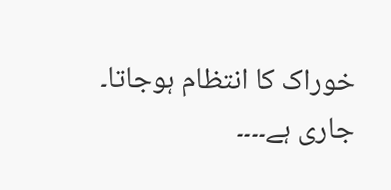خوراک کا انتظام ہوجاتا۔
جاری ہے۔۔۔۔